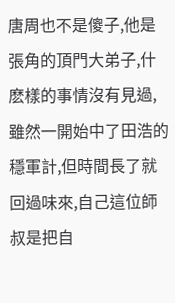唐周也不是傻子,他是張角的頂門大弟子,什麽樣的事情沒有見過,雖然一開始中了田浩的穩軍計,但時間長了就回過味來,自己這位師叔是把自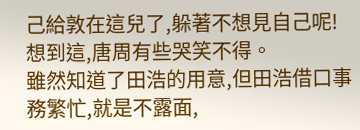己給敦在這兒了,躲著不想見自己呢!想到這,唐周有些哭笑不得。
雖然知道了田浩的用意,但田浩借口事務繁忙,就是不露面,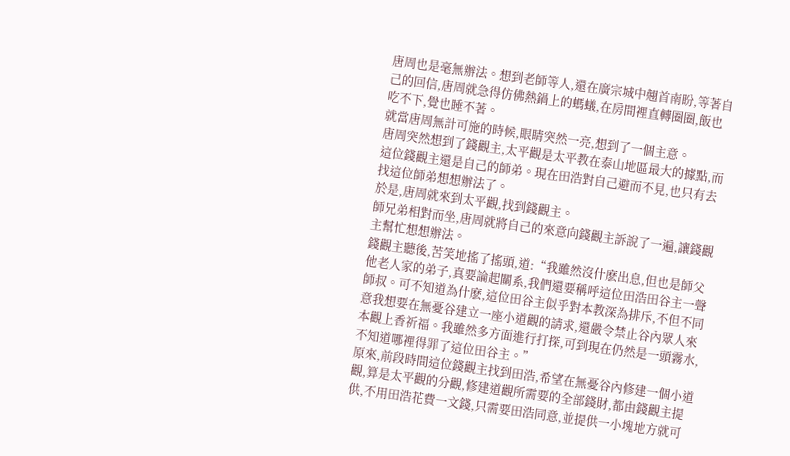唐周也是毫無辦法。想到老師等人,還在廣宗城中翹首南盼,等著自己的回信,唐周就急得仿佛熱鍋上的螞蟻,在房間裡直轉圈圈,飯也吃不下,覺也睡不著。
就當唐周無計可施的時候,眼睛突然一亮,想到了一個主意。
唐周突然想到了錢觀主,太平觀是太平教在泰山地區最大的據點,而這位錢觀主還是自己的師弟。現在田浩對自己避而不見,也只有去找這位師弟想想辦法了。
於是,唐周就來到太平觀,找到錢觀主。
師兄弟相對而坐,唐周就將自己的來意向錢觀主訴說了一遍,讓錢觀主幫忙想想辦法。
錢觀主聽後,苦笑地搖了搖頭,道:“我雖然沒什麽出息,但也是師父他老人家的弟子,真要論起關系,我們還要稱呼這位田浩田谷主一聲師叔。可不知道為什麽,這位田谷主似乎對本教深為排斥,不但不同意我想要在無憂谷建立一座小道觀的請求,還嚴令禁止谷內眾人來本觀上香祈福。我雖然多方面進行打探,可到現在仍然是一頭霧水,不知道哪裡得罪了這位田谷主。”
原來,前段時間這位錢觀主找到田浩,希望在無憂谷內修建一個小道觀,算是太平觀的分觀,修建道觀所需要的全部錢財,都由錢觀主提供,不用田浩花費一文錢,只需要田浩同意,並提供一小塊地方就可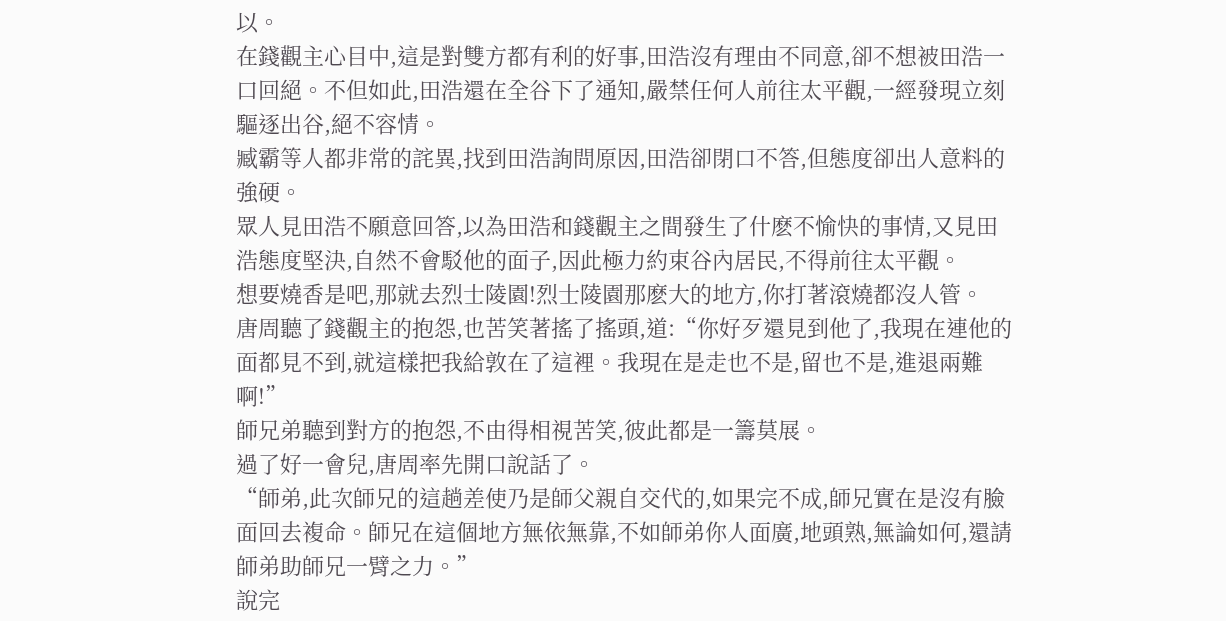以。
在錢觀主心目中,這是對雙方都有利的好事,田浩沒有理由不同意,卻不想被田浩一口回絕。不但如此,田浩還在全谷下了通知,嚴禁任何人前往太平觀,一經發現立刻驅逐出谷,絕不容情。
臧霸等人都非常的詫異,找到田浩詢問原因,田浩卻閉口不答,但態度卻出人意料的強硬。
眾人見田浩不願意回答,以為田浩和錢觀主之間發生了什麽不愉快的事情,又見田浩態度堅決,自然不會駁他的面子,因此極力約束谷內居民,不得前往太平觀。
想要燒香是吧,那就去烈士陵園!烈士陵園那麽大的地方,你打著滾燒都沒人管。
唐周聽了錢觀主的抱怨,也苦笑著搖了搖頭,道:“你好歹還見到他了,我現在連他的面都見不到,就這樣把我給敦在了這裡。我現在是走也不是,留也不是,進退兩難啊!”
師兄弟聽到對方的抱怨,不由得相視苦笑,彼此都是一籌莫展。
過了好一會兒,唐周率先開口說話了。
“師弟,此次師兄的這趟差使乃是師父親自交代的,如果完不成,師兄實在是沒有臉面回去複命。師兄在這個地方無依無靠,不如師弟你人面廣,地頭熟,無論如何,還請師弟助師兄一臂之力。”
說完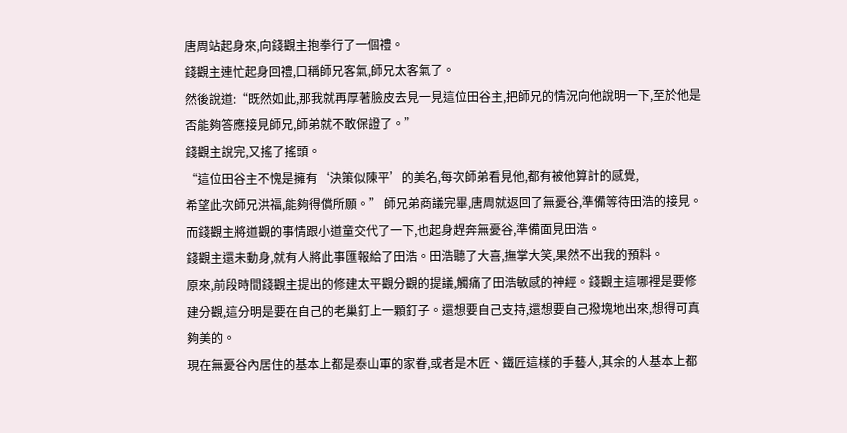唐周站起身來,向錢觀主抱拳行了一個禮。
錢觀主連忙起身回禮,口稱師兄客氣,師兄太客氣了。
然後說道:“既然如此,那我就再厚著臉皮去見一見這位田谷主,把師兄的情況向他說明一下,至於他是否能夠答應接見師兄,師弟就不敢保證了。”
錢觀主說完,又搖了搖頭。
“這位田谷主不愧是擁有‘決策似陳平’的美名,每次師弟看見他,都有被他算計的感覺,
希望此次師兄洪福,能夠得償所願。” 師兄弟商議完畢,唐周就返回了無憂谷,準備等待田浩的接見。而錢觀主將道觀的事情跟小道童交代了一下,也起身趕奔無憂谷,準備面見田浩。
錢觀主還未動身,就有人將此事匯報給了田浩。田浩聽了大喜,撫掌大笑,果然不出我的預料。
原來,前段時間錢觀主提出的修建太平觀分觀的提議,觸痛了田浩敏感的神經。錢觀主這哪裡是要修建分觀,這分明是要在自己的老巢釘上一顆釘子。還想要自己支持,還想要自己撥塊地出來,想得可真夠美的。
現在無憂谷內居住的基本上都是泰山軍的家眷,或者是木匠、鐵匠這樣的手藝人,其余的人基本上都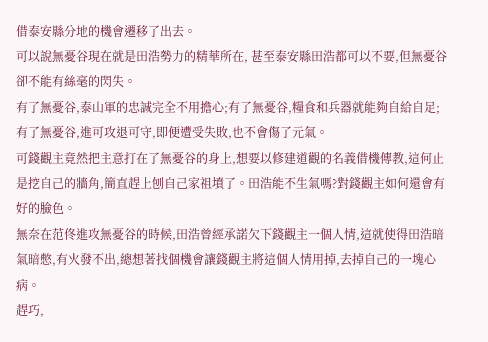借泰安縣分地的機會遷移了出去。
可以說無憂谷現在就是田浩勢力的精華所在, 甚至泰安縣田浩都可以不要,但無憂谷卻不能有絲毫的閃失。
有了無憂谷,泰山軍的忠誠完全不用擔心;有了無憂谷,糧食和兵器就能夠自給自足;有了無憂谷,進可攻退可守,即便遭受失敗,也不會傷了元氣。
可錢觀主竟然把主意打在了無憂谷的身上,想要以修建道觀的名義借機傳教,這何止是挖自己的牆角,簡直趕上刨自己家祖墳了。田浩能不生氣嗎?對錢觀主如何還會有好的臉色。
無奈在范佟進攻無憂谷的時候,田浩曾經承諾欠下錢觀主一個人情,這就使得田浩暗氣暗憋,有火發不出,總想著找個機會讓錢觀主將這個人情用掉,去掉自己的一塊心病。
趕巧,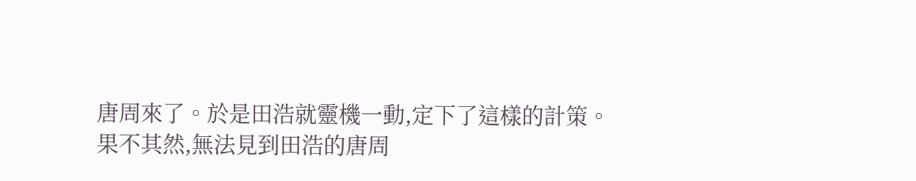唐周來了。於是田浩就靈機一動,定下了這樣的計策。
果不其然,無法見到田浩的唐周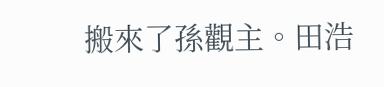搬來了孫觀主。田浩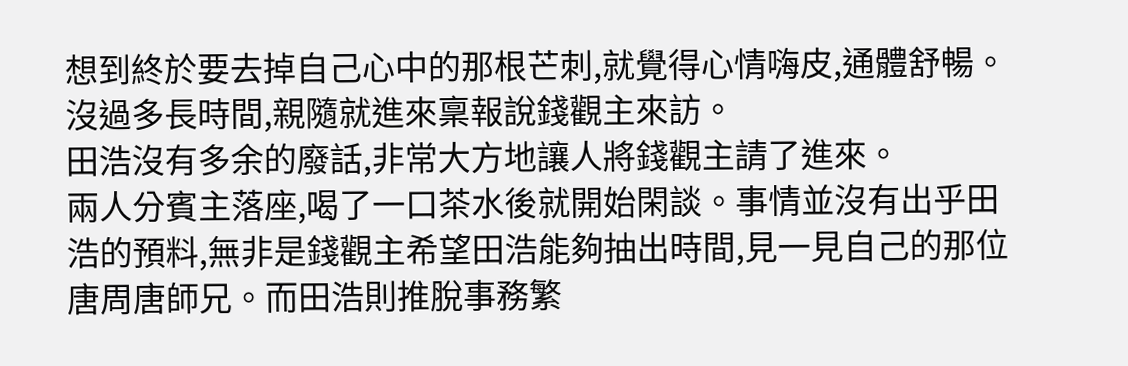想到終於要去掉自己心中的那根芒刺,就覺得心情嗨皮,通體舒暢。
沒過多長時間,親隨就進來稟報說錢觀主來訪。
田浩沒有多余的廢話,非常大方地讓人將錢觀主請了進來。
兩人分賓主落座,喝了一口茶水後就開始閑談。事情並沒有出乎田浩的預料,無非是錢觀主希望田浩能夠抽出時間,見一見自己的那位唐周唐師兄。而田浩則推脫事務繁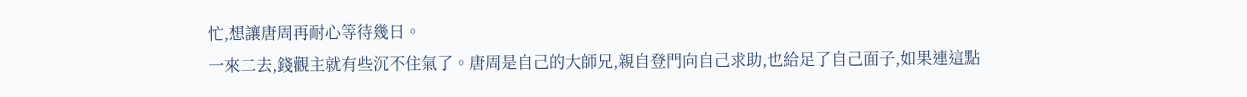忙,想讓唐周再耐心等待幾日。
一來二去,錢觀主就有些沉不住氣了。唐周是自己的大師兄,親自登門向自己求助,也給足了自己面子,如果連這點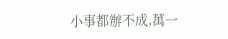小事都辦不成,萬一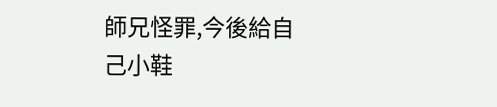師兄怪罪,今後給自己小鞋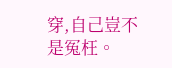穿,自己豈不是冤枉。